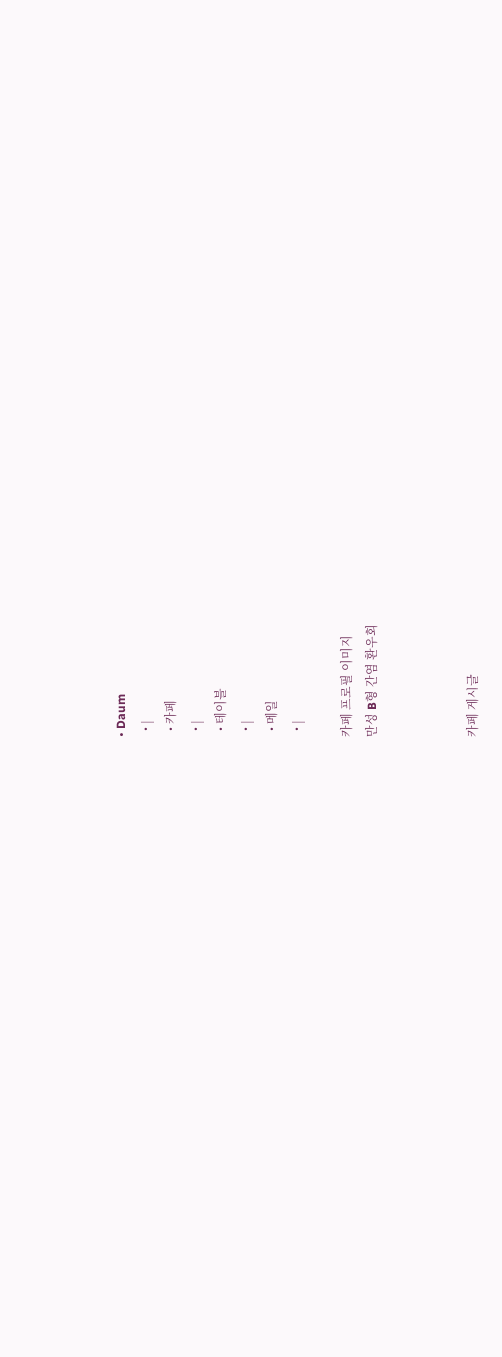• Daum
  • |
  • 카페
  • |
  • 테이블
  • |
  • 메일
  • |

카페 프로필 이미지
만성 B형 간염 환우회



카페 게시글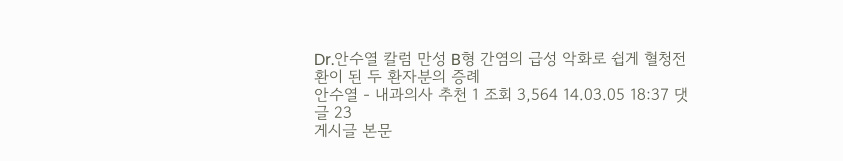Dr.안수열 칼럼 만성 B형 간염의 급성 악화로 쉽게 혈청전환이 된 두 환자분의 증례
안수열 - 내과의사 추천 1 조회 3,564 14.03.05 18:37 댓글 23
게시글 본문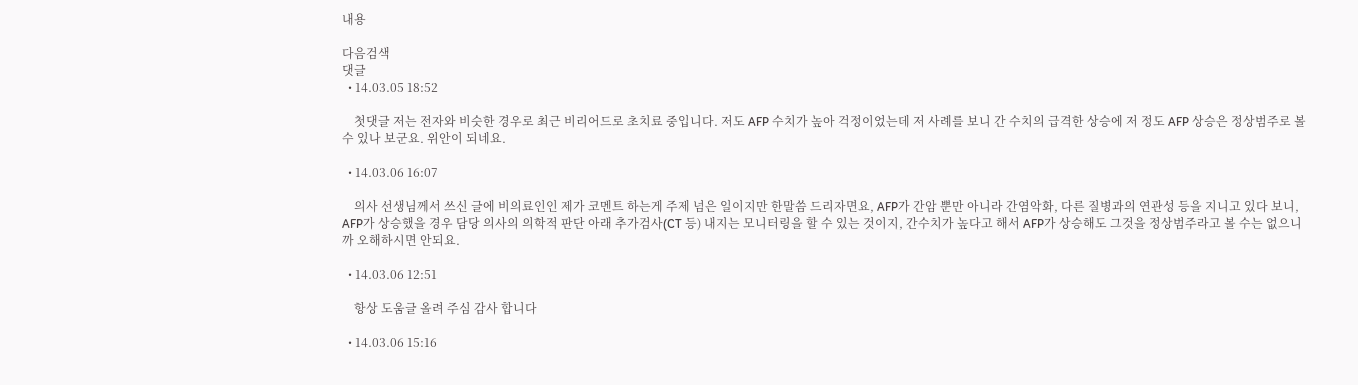내용

다음검색
댓글
  • 14.03.05 18:52

    첫댓글 저는 전자와 비슷한 경우로 최근 비리어드로 초치료 중입니다. 저도 AFP 수치가 높아 걱정이었는데 저 사례를 보니 간 수치의 급격한 상승에 저 정도 AFP 상승은 정상범주로 볼 수 있나 보군요. 위안이 되네요.

  • 14.03.06 16:07

    의사 선생님께서 쓰신 글에 비의료인인 제가 코멘트 하는게 주제 넘은 일이지만 한말씀 드리자면요, AFP가 간암 뿐만 아니라 간염악화, 다른 질병과의 연관성 등을 지니고 있다 보니, AFP가 상승했을 경우 담당 의사의 의학적 판단 아래 추가검사(CT 등) 내지는 모니터링을 할 수 있는 것이지, 간수치가 높다고 해서 AFP가 상승해도 그것을 정상범주라고 볼 수는 없으니까 오해하시면 안되요.

  • 14.03.06 12:51

    항상 도움글 올려 주심 감사 합니다

  • 14.03.06 15:16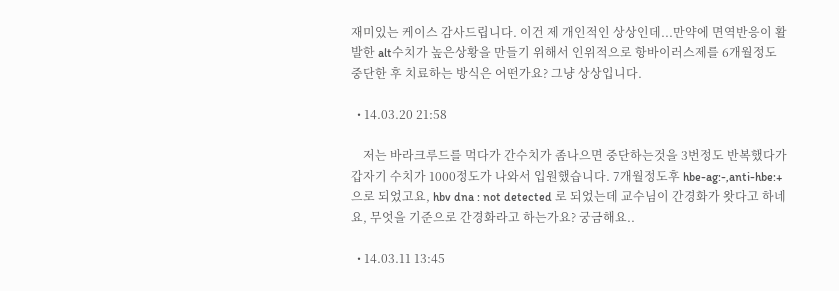재미있는 케이스 감사드립니다. 이건 제 개인적인 상상인데...만약에 면역반응이 활발한 alt수치가 높은상황을 만들기 위해서 인위적으로 항바이러스제를 6개월정도 중단한 후 치료하는 방식은 어떤가요? 그냥 상상입니다.

  • 14.03.20 21:58

    저는 바라크루드를 먹다가 간수치가 좀나으면 중단하는것을 3번정도 반복했다가 갑자기 수치가 1000정도가 나와서 입원했습니다. 7개월정도후 hbe-ag:-,anti-hbe:+ 으로 되었고요, hbv dna : not detected 로 되었는데 교수님이 간경화가 왓다고 하네요, 무엇을 기준으로 간경화라고 하는가요? 궁금해요..

  • 14.03.11 13:45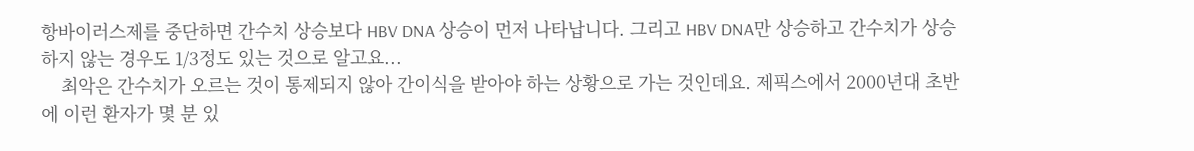항바이러스제를 중단하면 간수치 상승보다 HBV DNA 상승이 먼저 나타납니다. 그리고 HBV DNA만 상승하고 간수치가 상승하지 않는 경우도 1/3정도 있는 것으로 알고요...
    최악은 간수치가 오르는 것이 통제되지 않아 간이식을 받아야 하는 상황으로 가는 것인데요. 제픽스에서 2000년대 초반에 이런 환자가 몇 분 있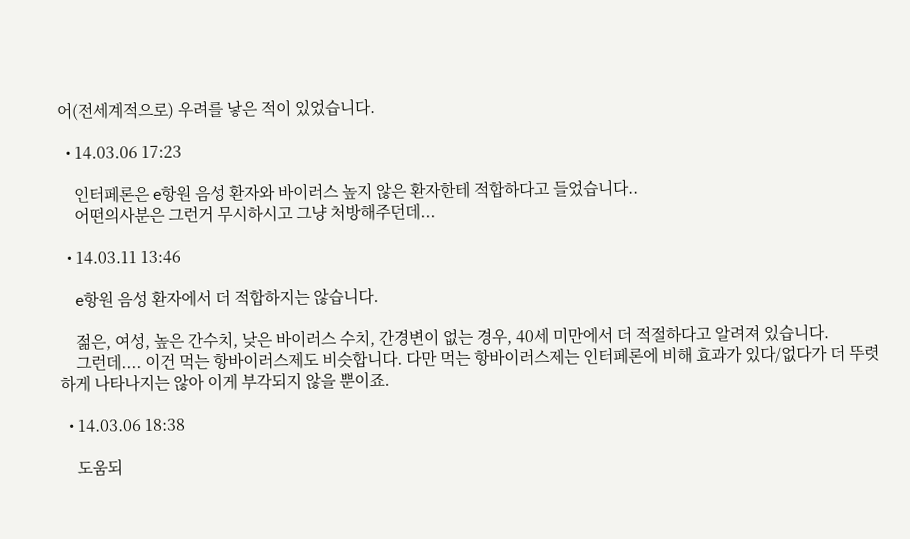어(전세계적으로) 우려를 낳은 적이 있었습니다.

  • 14.03.06 17:23

    인터페론은 e항원 음성 환자와 바이러스 높지 않은 환자한테 적합하다고 들었습니다..
    어떤의사분은 그런거 무시하시고 그냥 처방해주던데...

  • 14.03.11 13:46

    e항원 음성 환자에서 더 적합하지는 않습니다.

    젊은, 여성, 높은 간수치, 낮은 바이러스 수치, 간경변이 없는 경우, 40세 미만에서 더 적절하다고 알려져 있습니다.
    그런데.... 이건 먹는 항바이러스제도 비슷합니다. 다만 먹는 항바이러스제는 인터페론에 비해 효과가 있다/없다가 더 뚜렷하게 나타나지는 않아 이게 부각되지 않을 뿐이죠.

  • 14.03.06 18:38

    도움되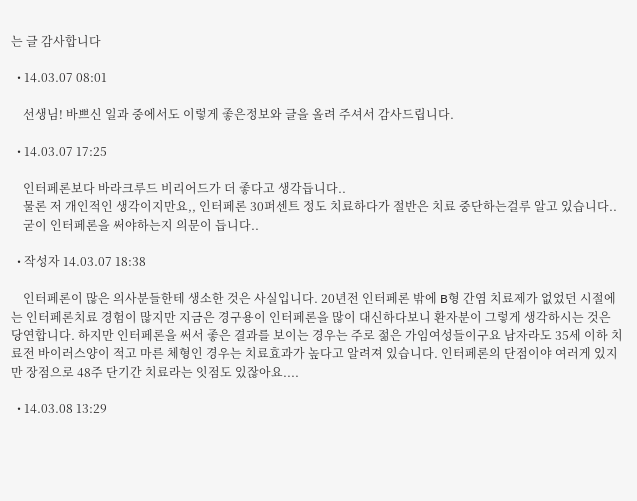는 글 감사합니다

  • 14.03.07 08:01

    선생님! 바쁘신 일과 중에서도 이렇게 좋은정보와 글을 올려 주셔서 감사드립니다.

  • 14.03.07 17:25

    인터페론보다 바라크루드 비리어드가 더 좋다고 생각듭니다..
    물론 저 개인적인 생각이지만요,, 인터페론 30퍼센트 정도 치료하다가 절반은 치료 중단하는걸루 알고 있습니다..
    굳이 인터페론을 써야하는지 의문이 듭니다..

  • 작성자 14.03.07 18:38

    인터페론이 많은 의사분들한테 생소한 것은 사실입니다. 20년전 인터페론 밖에 B형 간염 치료제가 없었던 시절에는 인터페론치료 경험이 많지만 지금은 경구용이 인터페론을 많이 대신하다보니 환자분이 그렇게 생각하시는 것은 당연합니다. 하지만 인터페론을 써서 좋은 결과를 보이는 경우는 주로 젊은 가임여성들이구요 남자라도 35세 이하 치료전 바이러스양이 적고 마른 체형인 경우는 치료효과가 높다고 알려져 있습니다. 인터페론의 단점이야 여러게 있지만 장점으로 48주 단기간 치료라는 잇점도 있잖아요....

  • 14.03.08 13:29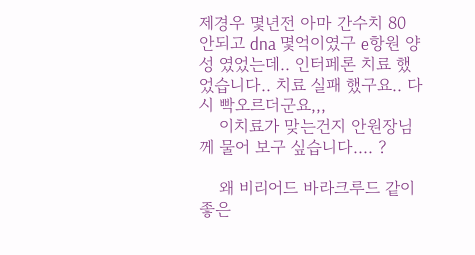제경우 몇년전 아마 간수치 80 안되고 dna 몇억이였구 e항원 양성 였었는데.. 인터페론 치료 했었습니다.. 치료 실패 했구요.. 다시 빡오르더군요,,,
    이치료가 맞는건지 안원장님께 물어 보구 싶습니다.... ?

    왜 비리어드 바라크루드 같이 좋은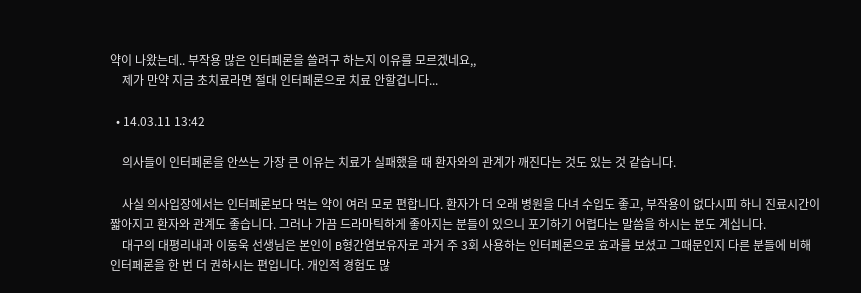약이 나왔는데.. 부작용 많은 인터페론을 쓸려구 하는지 이유를 모르겠네요,,
    제가 만약 지금 초치료라면 절대 인터페론으로 치료 안할겁니다...

  • 14.03.11 13:42

    의사들이 인터페론을 안쓰는 가장 큰 이유는 치료가 실패했을 때 환자와의 관계가 깨진다는 것도 있는 것 같습니다.

    사실 의사입장에서는 인터페론보다 먹는 약이 여러 모로 편합니다. 환자가 더 오래 병원을 다녀 수입도 좋고, 부작용이 없다시피 하니 진료시간이 짧아지고 환자와 관계도 좋습니다. 그러나 가끔 드라마틱하게 좋아지는 분들이 있으니 포기하기 어렵다는 말씀을 하시는 분도 계십니다.
    대구의 대평리내과 이동욱 선생님은 본인이 B형간염보유자로 과거 주 3회 사용하는 인터페론으로 효과를 보셨고 그때문인지 다른 분들에 비해 인터페론을 한 번 더 권하시는 편입니다. 개인적 경험도 많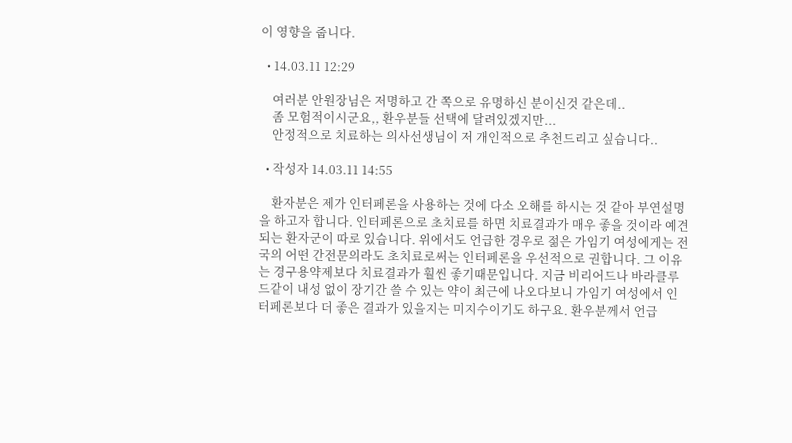이 영향을 줍니다.

  • 14.03.11 12:29

    여러분 안원장님은 저명하고 간 쪽으로 유명하신 분이신것 같은데..
    좀 모험적이시군요,, 환우분들 선택에 달려있겠지만...
    안정적으로 치료하는 의사선생님이 저 개인적으로 추천드리고 싶습니다..

  • 작성자 14.03.11 14:55

    환자분은 제가 인터페론을 사용하는 것에 다소 오해를 하시는 것 같아 부연설명을 하고자 합니다. 인터페론으로 초치료를 하면 치료결과가 매우 좋을 것이라 예견되는 환자군이 따로 있습니다. 위에서도 언급한 경우로 젊은 가임기 여성에게는 전국의 어떤 간전문의라도 초치료로써는 인터페론을 우선적으로 권합니다. 그 이유는 경구용약제보다 치료결과가 훨씬 좋기때문입니다. 지금 비리어드나 바라클루드같이 내성 없이 장기간 쓸 수 있는 약이 최근에 나오다보니 가임기 여성에서 인터페론보다 더 좋은 결과가 있을지는 미지수이기도 하구요. 환우분께서 언급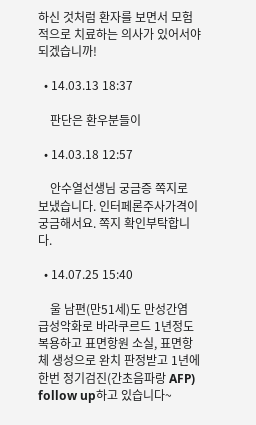하신 것처럼 환자를 보면서 모험적으로 치료하는 의사가 있어서야 되겠습니까!

  • 14.03.13 18:37

    판단은 환우분들이

  • 14.03.18 12:57

    안수열선생님 궁금증 쪽지로 보냈습니다. 인터페론주사가격이 궁금해서요. 쪽지 확인부탁합니다.

  • 14.07.25 15:40

    울 남편(만51세)도 만성간염 급성악화로 바라쿠르드 1년정도 복용하고 표면항원 소실, 표면항체 생성으로 완치 판정받고 1년에 한번 정기검진(간초음파랑 AFP) follow up하고 있습니다~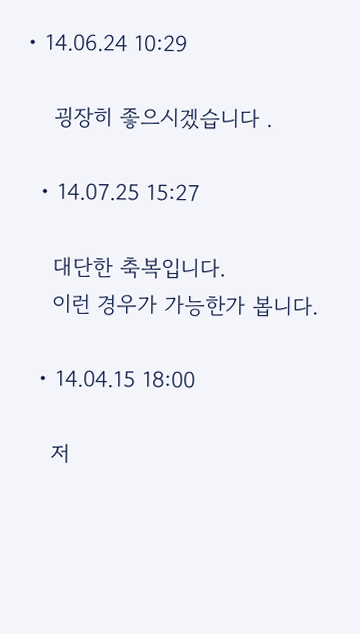• 14.06.24 10:29

    굉장히 좋으시겠습니다 .

  • 14.07.25 15:27

    대단한 축복입니다.
    이런 경우가 가능한가 봅니다.

  • 14.04.15 18:00

    저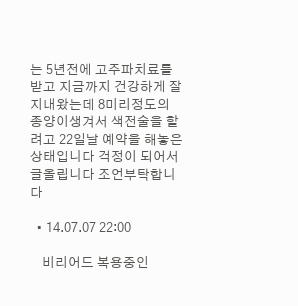는 5년전에 고주파치료를 받고 지금까지 건강하게 잘지내왔는데 8미리정도의 종양이생겨서 색전술을 할려고 22일날 예약을 해놓은 상태입니다 걱정이 되어서 글올립니다 조언부탁합니다

  • 14.07.07 22:00

    비리어드 복용중인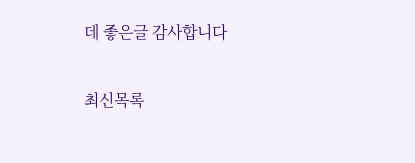데 좋은글 감사합니다

최신목록